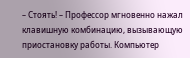– Стоять! – Профессор мгновенно нажал клавишную комбинацию, вызывающую приостановку работы. Компьютер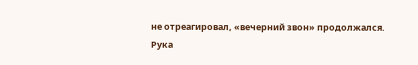не отреагировал, «вечерний звон» продолжался. Рука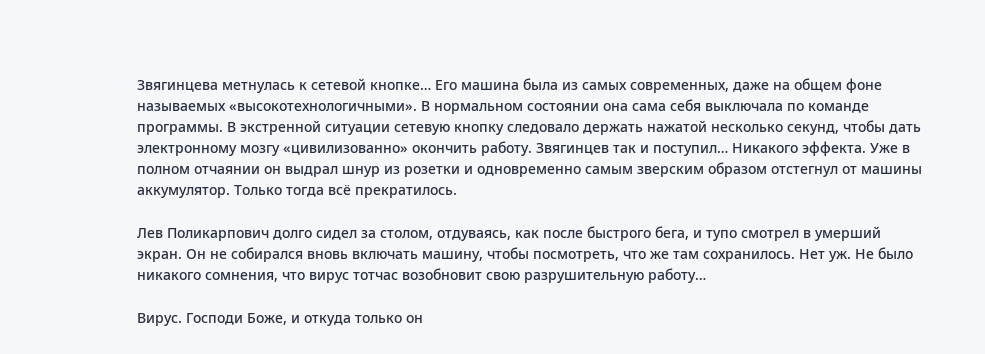Звягинцева метнулась к сетевой кнопке… Его машина была из самых современных, даже на общем фоне называемых «высокотехнологичными». В нормальном состоянии она сама себя выключала по команде программы. В экстренной ситуации сетевую кнопку следовало держать нажатой несколько секунд, чтобы дать электронному мозгу «цивилизованно» окончить работу. Звягинцев так и поступил… Никакого эффекта. Уже в полном отчаянии он выдрал шнур из розетки и одновременно самым зверским образом отстегнул от машины аккумулятор. Только тогда всё прекратилось.

Лев Поликарпович долго сидел за столом, отдуваясь, как после быстрого бега, и тупо смотрел в умерший экран. Он не собирался вновь включать машину, чтобы посмотреть, что же там сохранилось. Нет уж. Не было никакого сомнения, что вирус тотчас возобновит свою разрушительную работу…

Вирус. Господи Боже, и откуда только он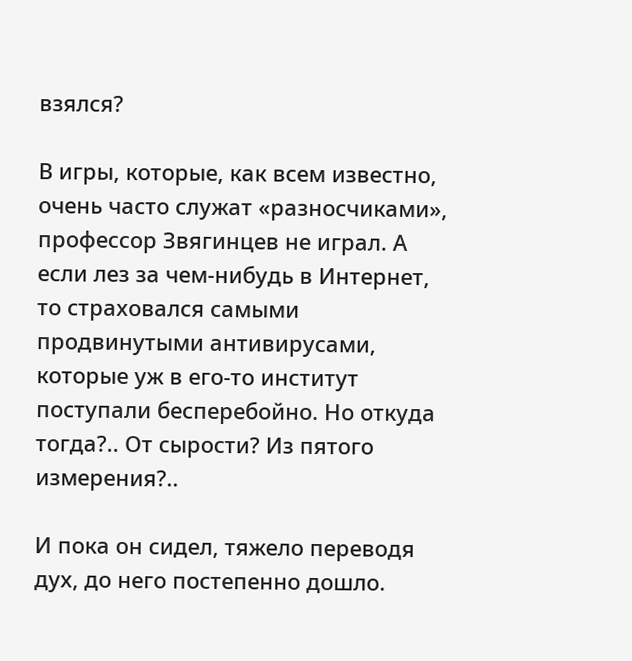взялся?

В игры, которые, как всем известно, очень часто служат «разносчиками», профессор Звягинцев не играл. А если лез за чем-нибудь в Интернет, то страховался самыми продвинутыми антивирусами, которые уж в его-то институт поступали бесперебойно. Но откуда тогда?.. От сырости? Из пятого измерения?..

И пока он сидел, тяжело переводя дух, до него постепенно дошло.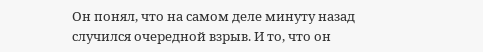Он понял, что на самом деле минуту назад случился очередной взрыв. И то, что он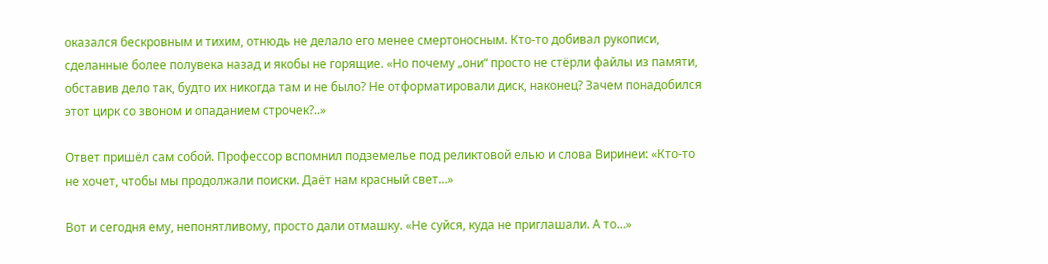оказался бескровным и тихим, отнюдь не делало его менее смертоносным. Кто-то добивал рукописи, сделанные более полувека назад и якобы не горящие. «Но почему „они“ просто не стёрли файлы из памяти, обставив дело так, будто их никогда там и не было? Не отформатировали диск, наконец? Зачем понадобился этот цирк со звоном и опаданием строчек?..»

Ответ пришёл сам собой. Профессор вспомнил подземелье под реликтовой елью и слова Виринеи: «Кто-то не хочет, чтобы мы продолжали поиски. Даёт нам красный свет…»

Вот и сегодня ему, непонятливому, просто дали отмашку. «Не суйся, куда не приглашали. А то…»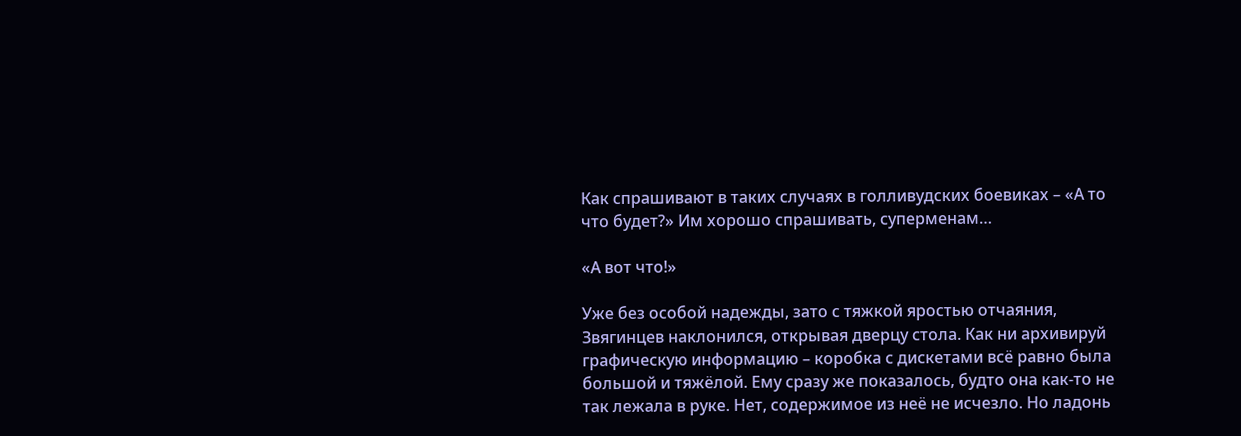Как спрашивают в таких случаях в голливудских боевиках – «А то что будет?» Им хорошо спрашивать, суперменам…

«А вот что!»

Уже без особой надежды, зато с тяжкой яростью отчаяния, Звягинцев наклонился, открывая дверцу стола. Как ни архивируй графическую информацию – коробка с дискетами всё равно была большой и тяжёлой. Ему сразу же показалось, будто она как-то не так лежала в руке. Нет, содержимое из неё не исчезло. Но ладонь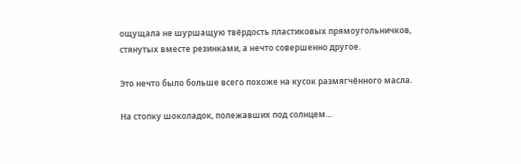ощущала не шуршащую твёрдость пластиковых прямоугольничков, стянутых вместе резинками, а нечто совершенно другое.

Это нечто было больше всего похоже на кусок размягчённого масла.

На стопку шоколадок, полежавших под солнцем…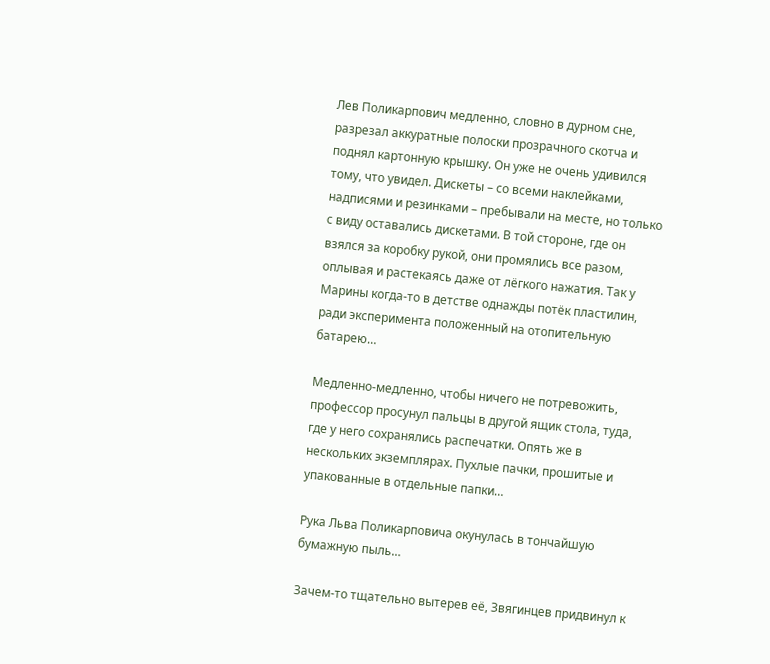Лев Поликарпович медленно, словно в дурном сне, разрезал аккуратные полоски прозрачного скотча и поднял картонную крышку. Он уже не очень удивился тому, что увидел. Дискеты – со всеми наклейками, надписями и резинками – пребывали на месте, но только с виду оставались дискетами. В той стороне, где он взялся за коробку рукой, они промялись все разом, оплывая и растекаясь даже от лёгкого нажатия. Так у Марины когда-то в детстве однажды потёк пластилин, ради эксперимента положенный на отопительную батарею…

Медленно-медленно, чтобы ничего не потревожить, профессор просунул пальцы в другой ящик стола, туда, где у него сохранялись распечатки. Опять же в нескольких экземплярах. Пухлые пачки, прошитые и упакованные в отдельные папки…

Рука Льва Поликарповича окунулась в тончайшую бумажную пыль…

Зачем-то тщательно вытерев её, Звягинцев придвинул к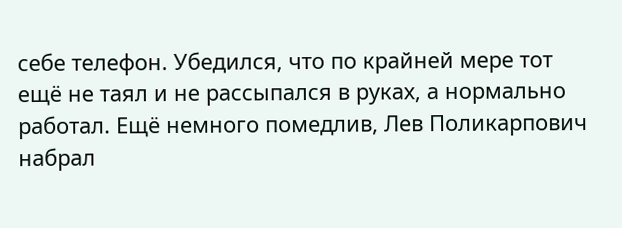себе телефон. Убедился, что по крайней мере тот ещё не таял и не рассыпался в руках, а нормально работал. Ещё немного помедлив, Лев Поликарпович набрал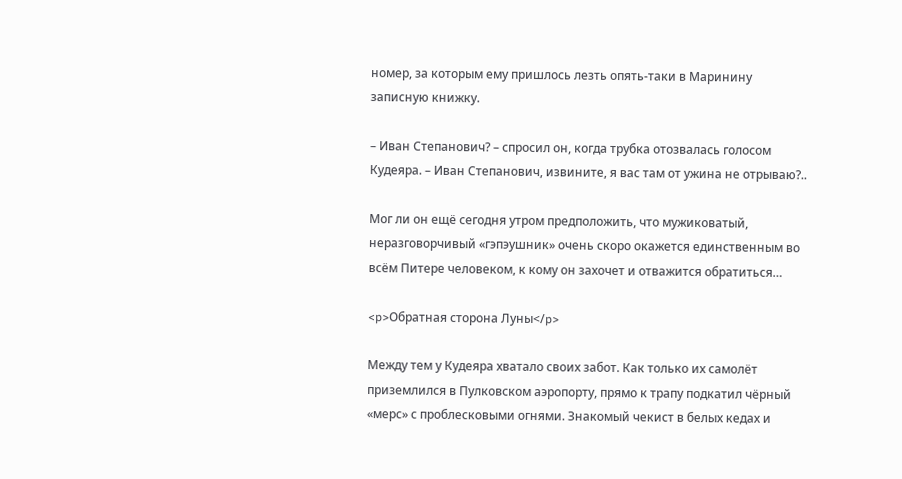номер, за которым ему пришлось лезть опять-таки в Маринину записную книжку.

– Иван Степанович? – спросил он, когда трубка отозвалась голосом Кудеяра. – Иван Степанович, извините, я вас там от ужина не отрываю?..

Мог ли он ещё сегодня утром предположить, что мужиковатый, неразговорчивый «гэпэушник» очень скоро окажется единственным во всём Питере человеком, к кому он захочет и отважится обратиться…

<p>Обратная сторона Луны</p>

Между тем у Кудеяра хватало своих забот. Как только их самолёт приземлился в Пулковском аэропорту, прямо к трапу подкатил чёрный «мерс» с проблесковыми огнями. Знакомый чекист в белых кедах и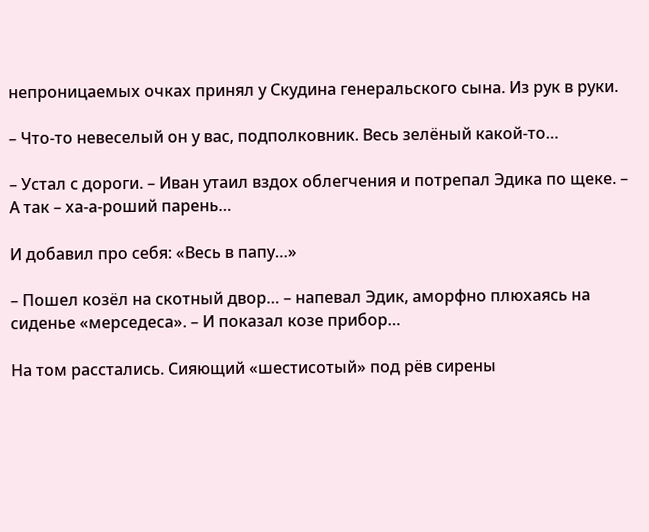непроницаемых очках принял у Скудина генеральского сына. Из рук в руки.

– Что-то невеселый он у вас, подполковник. Весь зелёный какой-то…

– Устал с дороги. – Иван утаил вздох облегчения и потрепал Эдика по щеке. – А так – ха-а-роший парень…

И добавил про себя: «Весь в папу…»

– Пошел козёл на скотный двор… – напевал Эдик, аморфно плюхаясь на сиденье «мерседеса». – И показал козе прибор…

На том расстались. Сияющий «шестисотый» под рёв сирены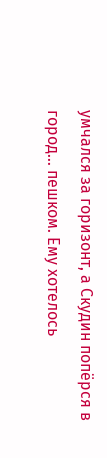умчался за горизонт, а Скудин попёрся в город… пешком. Ему хотелось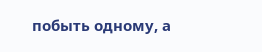побыть одному, а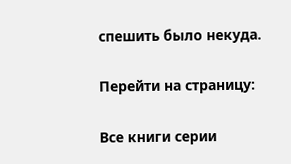спешить было некуда.

Перейти на страницу:

Все книги серии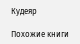Кудеяр

Похожие книги